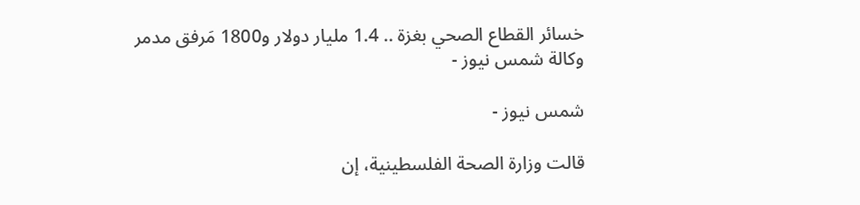خسائر القطاع الصحي بغزة .. 1.4 مليار دولار و1800 مَرفق مدمر
وكالة شمس نيوز -

شمس نيوز -

قالت وزارة الصحة الفلسطينية، إن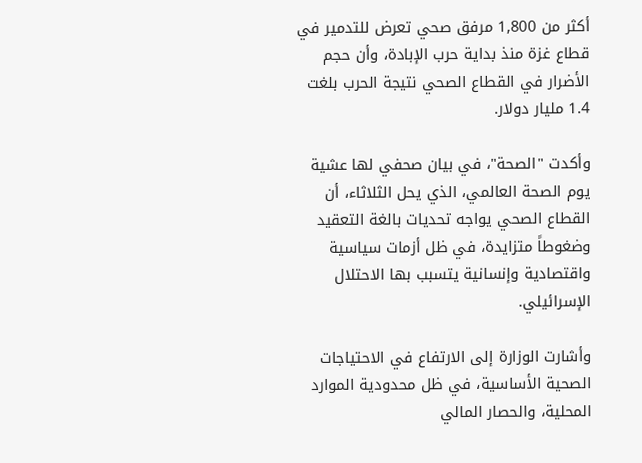أكثر من 1,800 مرفق صحي تعرض للتدمير في قطاع غزة منذ بداية حرب الإبادة، وأن حجم الأضرار في القطاع الصحي نتيجة الحرب بلغت 1.4 مليار دولار.

وأكدت "الصحة"، في بيان صحفي لها عشية يوم الصحة العالمي، الذي يحل الثلاثاء، أن القطاع الصحي يواجه تحديات بالغة التعقيد وضغوطاً متزايدة، في ظل أزمات سياسية واقتصادية وإنسانية يتسبب بها الاحتلال الإسرائيلي.

وأشارت الوزارة إلى الارتفاع في الاحتياجات الصحية الأساسية، في ظل محدودية الموارد المحلية، والحصار المالي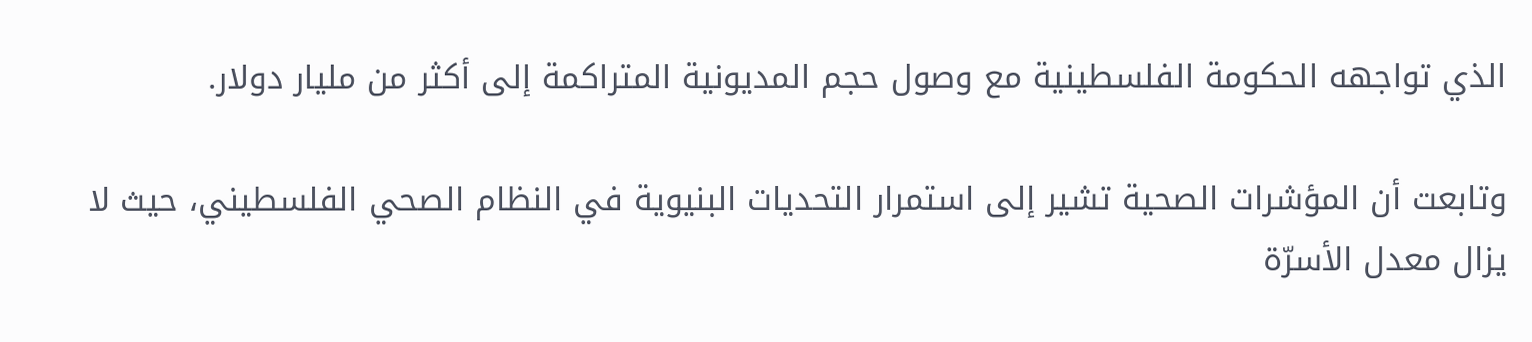الذي تواجهه الحكومة الفلسطينية مع وصول حجم المديونية المتراكمة إلى أكثر من مليار دولار.

وتابعت أن المؤشرات الصحية تشير إلى استمرار التحديات البنيوية في النظام الصحي الفلسطيني، حيث لا يزال معدل الأسرّة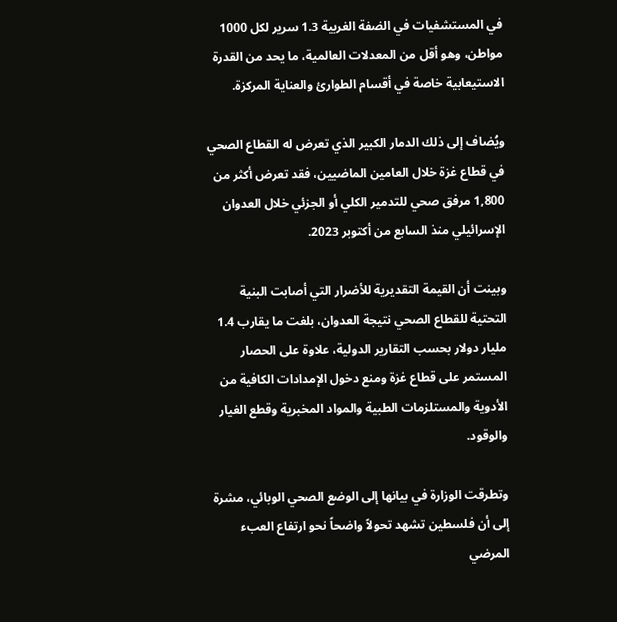في المستشفيات في الضفة الغربية 1.3 سرير لكل 1000 مواطن، وهو أقل من المعدلات العالمية، ما يحد من القدرة الاستيعابية خاصة في أقسام الطوارئ والعناية المركزة.

ويُضاف إلى ذلك الدمار الكبير الذي تعرض له القطاع الصحي في قطاع غزة خلال العامين الماضيين، فقد تعرض أكثر من 1,800 مرفق صحي للتدمير الكلي أو الجزئي خلال العدوان الإسرائيلي منذ السابع من أكتوبر 2023.

وبينت أن القيمة التقديرية للأضرار التي أصابت البنية التحتية للقطاع الصحي نتيجة العدوان، بلغت ما يقارب 1.4 مليار دولار بحسب التقارير الدولية، علاوة على الحصار المستمر على قطاع غزة ومنع دخول الإمدادات الكافية من الأدوية والمستلزمات الطبية والمواد المخبرية وقطع الغيار والوقود.

وتطرقت الوزارة في بيانها إلى الوضع الصحي الوبائي، مشرة إلى أن فلسطين تشهد تحولاً واضحاً نحو ارتفاع العبء المرضي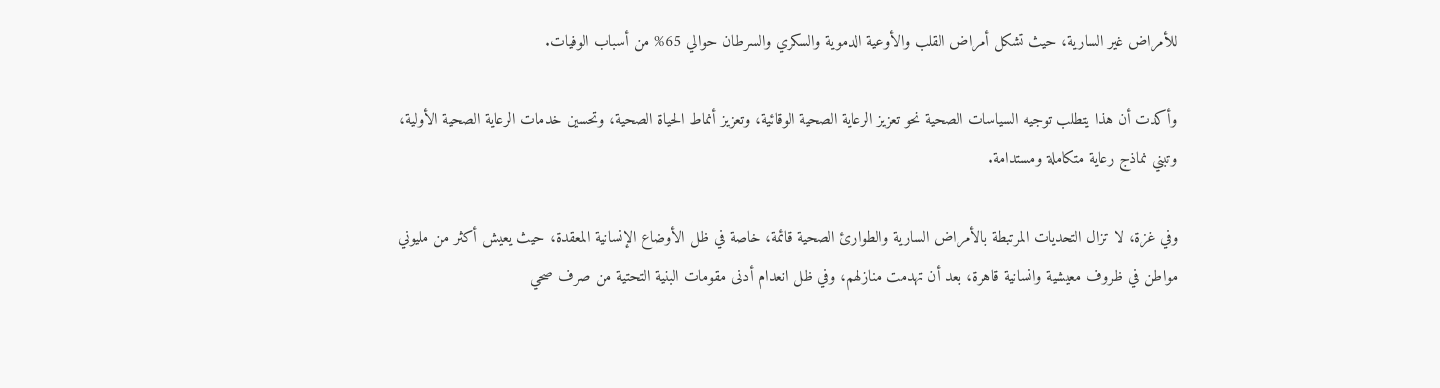للأمراض غير السارية، حيث تشكل أمراض القلب والأوعية الدموية والسكري والسرطان حوالي 65% من أسباب الوفيات.

وأكدت أن هذا يتطلب توجيه السياسات الصحية نحو تعزيز الرعاية الصحية الوقائية، وتعزيز أنماط الحياة الصحية، وتحسين خدمات الرعاية الصحية الأولية، وتبني نماذج رعاية متكاملة ومستدامة.

وفي غزة، لا تزال التحديات المرتبطة بالأمراض السارية والطوارئ الصحية قائمة، خاصة في ظل الأوضاع الإنسانية المعقدة، حيث يعيش أكثر من مليوني مواطن في ظروف معيشية وانسانية قاهرة، بعد أن تهدمت منازلهم، وفي ظل انعدام أدنى مقومات البنية التحتية من صرف صحي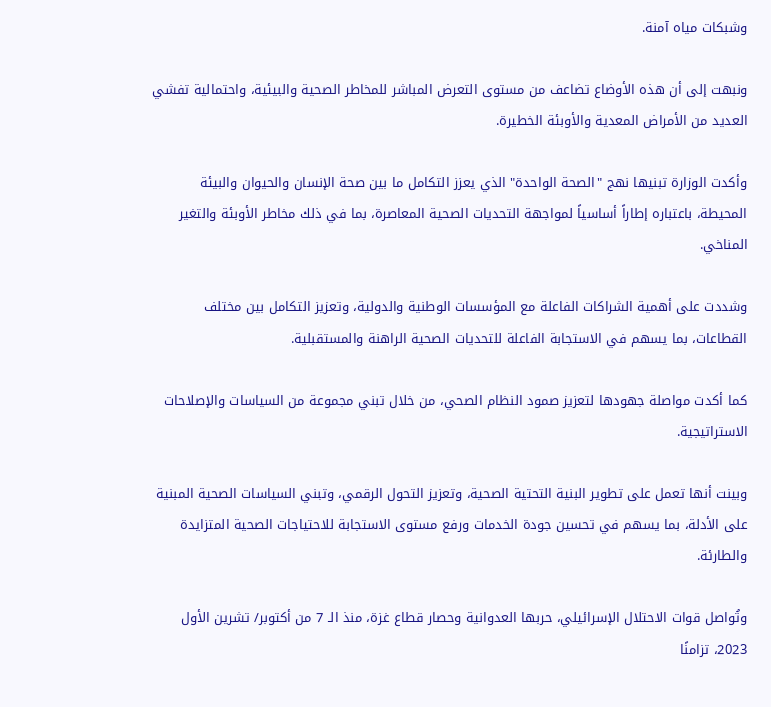وشبكات مياه آمنة.

ونبهت إلى أن هذه الأوضاع تضاعف من مستوى التعرض المباشر للمخاطر الصحية والبيئية، واحتمالية تفشي العديد من الأمراض المعدية والأوبئة الخطيرة.

وأكدت الوزارة تبنيها نهج "الصحة الواحدة" الذي يعزز التكامل ما بين صحة الإنسان والحيوان والبيئة المحيطة، باعتباره إطاراً أساسياً لمواجهة التحديات الصحية المعاصرة، بما في ذلك مخاطر الأوبئة والتغير المناخي.

وشددت على أهمية الشراكات الفاعلة مع المؤسسات الوطنية والدولية، وتعزيز التكامل بين مختلف القطاعات، بما يسهم في الاستجابة الفاعلة للتحديات الصحية الراهنة والمستقبلية.

كما أكدت مواصلة جهودها لتعزيز صمود النظام الصحي، من خلال تبني مجموعة من السياسات والإصلاحات الاستراتيجية.

وبينت أنها تعمل على تطوير البنية التحتية الصحية، وتعزيز التحول الرقمي، وتبني السياسات الصحية المبنية على الأدلة، بما يسهم في تحسين جودة الخدمات ورفع مستوى الاستجابة للاحتياجات الصحية المتزايدة والطارئة.

وتُواصل قوات الاحتلال الإسرائيلي، حربها العدوانية وحصار قطاع غزة، منذ الـ 7 من أكتوبر/ تشرين الأول 2023، تزامنًا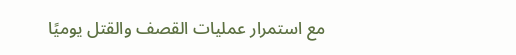مع استمرار عمليات القصف والقتل يوميًا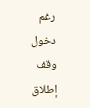رغم دخول وقف إطلاق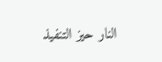النار حيز التنفيذ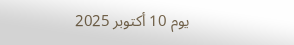يوم 10 أكتوبر 2025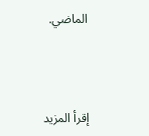الماضي.



إقرأ المزيد